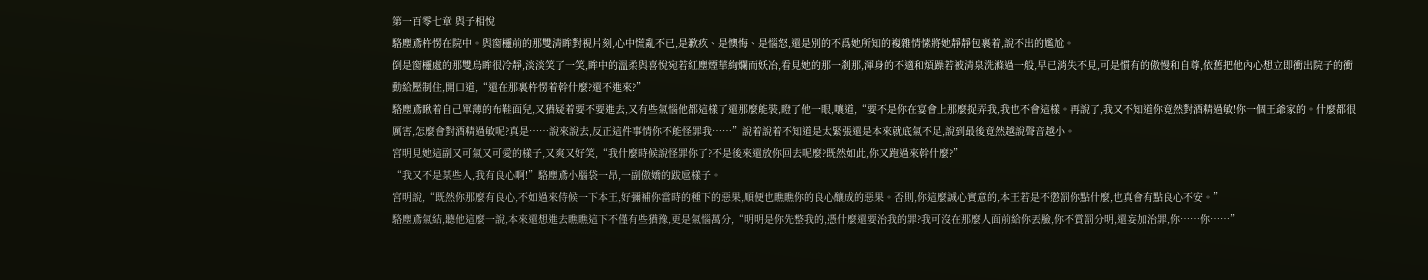第一百零七章 與子相悅
駱塵鳶杵愣在院中。與窗欞前的那雙清眸對視片刻,心中慌亂不已,是歉疚、是懊悔、是惱怒,還是別的不爲她所知的複雜情愫將她靜靜包裹着,說不出的尷尬。
倒是窗欞處的那雙烏眸很冷靜,淡淡笑了一笑,眸中的溫柔與喜悅宛若紅塵煙華絢爛而妖冶,看見她的那一剎那,渾身的不適和煩躁若被清泉洗滌過一般,早已消失不見,可是慣有的傲慢和自尊,依舊把他內心想立即衝出院子的衝動給壓制住,開口道,“還在那裏杵愣着幹什麼?還不進來?”
駱塵鳶瞅着自己單薄的布鞋面兒,又猶疑着要不要進去,又有些氣惱他都這樣了還那麼能裝,瞪了他一眼,嚷道,“要不是你在宴會上那麼捉弄我,我也不會這樣。再說了,我又不知道你竟然對酒精過敏!你一個王爺家的。什麼都很厲害,怎麼會對酒精過敏呢?真是……說來說去,反正這件事情你不能怪罪我……”說着說着不知道是太緊張還是本來就底氣不足,說到最後竟然越說聲音越小。
宮明見她這副又可氣又可愛的樣子,又爽又好笑,“我什麼時候說怪罪你了?不是後來還放你回去呢麼?既然如此,你又跑過來幹什麼?”
“我又不是某些人,我有良心啊!”駱塵鳶小腦袋一昂,一副傲嬌的跋扈樣子。
宮明說,“既然你那麼有良心,不如過來侍候一下本王,好彌補你當時的種下的惡果,順便也瞧瞧你的良心釀成的惡果。否則,你這麼誠心實意的,本王若是不懲罰你點什麼,也真會有點良心不安。”
駱塵鳶氣結,聽他這麼一說,本來還想進去瞧瞧這下不僅有些猶豫,更是氣惱萬分,“明明是你先整我的,憑什麼還要治我的罪?我可沒在那麼人面前給你丟臉,你不賞罰分明,還妄加治罪,你……你……”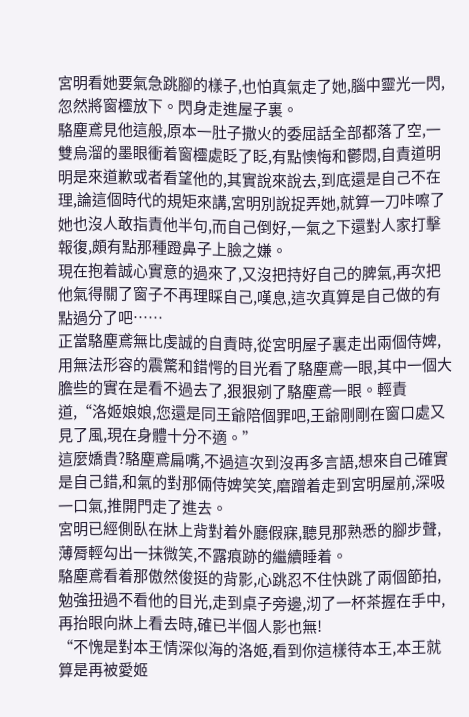宮明看她要氣急跳腳的樣子,也怕真氣走了她,腦中靈光一閃,忽然將窗欞放下。閃身走進屋子裏。
駱塵鳶見他這般,原本一肚子撒火的委屈話全部都落了空,一雙烏溜的墨眼衝着窗欞處眨了眨,有點懊悔和鬱悶,自責道明明是來道歉或者看望他的,其實說來說去,到底還是自己不在理,論這個時代的規矩來講,宮明別說捉弄她,就算一刀咔嚓了她也沒人敢指責他半句,而自己倒好,一氣之下還對人家打擊報復,頗有點那種蹬鼻子上臉之嫌。
現在抱着誠心實意的過來了,又沒把持好自己的脾氣,再次把他氣得關了窗子不再理睬自己,嘆息,這次真算是自己做的有點過分了吧……
正當駱塵鳶無比虔誠的自責時,從宮明屋子裏走出兩個侍婢,用無法形容的震驚和錯愕的目光看了駱塵鳶一眼,其中一個大膽些的實在是看不過去了,狠狠剜了駱塵鳶一眼。輕責道,“洛姬娘娘,您還是同王爺陪個罪吧,王爺剛剛在窗口處又見了風,現在身體十分不適。”
這麼嬌貴?駱塵鳶扁嘴,不過這次到沒再多言語,想來自己確實是自己錯,和氣的對那倆侍婢笑笑,磨蹭着走到宮明屋前,深吸一口氣,推開門走了進去。
宮明已經側臥在牀上背對着外廳假寐,聽見那熟悉的腳步聲,薄脣輕勾出一抹微笑,不露痕跡的繼續睡着。
駱塵鳶看着那傲然俊挺的背影,心跳忍不住快跳了兩個節拍,勉強扭過不看他的目光,走到桌子旁邊,沏了一杯茶握在手中,再抬眼向牀上看去時,確已半個人影也無!
“不愧是對本王情深似海的洛姬,看到你這樣待本王,本王就算是再被愛姬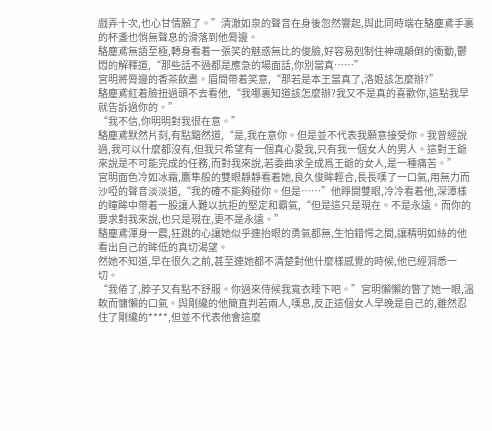戲弄十次,也心甘情願了。”清澈如泉的聲音在身後忽然響起,與此同時端在駱塵鳶手裏的杯盞也悄無聲息的滑落到他脣邊。
駱塵鳶無語至極,轉身看着一張笑的魅惑無比的俊臉,好容易剋制住神魂顛倒的衝動,鬱悶的解釋道,“那些話不過都是應急的場面話,你別當真……”
宮明將脣邊的香茶飲盡。眉間帶着笑意,“那若是本王當真了,洛姬該怎麼辦?”
駱塵鳶紅着臉扭過頭不去看他,“我哪裏知道該怎麼辦?我又不是真的喜歡你,這點我早就告訴過你的。”
“我不信,你明明對我很在意。”
駱塵鳶默然片刻,有點黯然道,“是,我在意你。但是並不代表我願意接受你。我曾經說過,我可以什麼都沒有,但我只希望有一個真心愛我,只有我一個女人的男人。這對王爺來說是不可能完成的任務,而對我來說,若委曲求全成爲王爺的女人,是一種痛苦。”
宮明面色冷如冰霜,鷹隼般的雙眼靜靜看着她,良久俊眸輕合,長長嘆了一口氣,用無力而沙啞的聲音淡淡道,“我的確不能夠碰你。但是……”他睜開雙眼,冷冷看着他,深潭樣的瞳眸中帶着一股讓人難以抗拒的堅定和霸氣,“但是這只是現在。不是永遠。而你的要求對我來說,也只是現在,更不是永遠。”
駱塵鳶渾身一震,狂跳的心讓她似乎連抬眼的勇氣都無,生怕錯愕之間,讓精明如絲的他看出自己的眸低的真切渴望。
然她不知道,早在很久之前,甚至連她都不清楚對他什麼樣感覺的時候,他已經洞悉一切。
“我倦了,脖子又有點不舒服。你過來侍候我寬衣睡下吧。”宮明懶懶的瞥了她一眼,溫軟而慵懶的口氣。與剛纔的他簡直判若兩人,嘆息,反正這個女人早晚是自己的,雖然忍住了剛纔的****,但並不代表他會這麼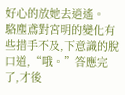好心的放她去逍遙。
駱塵鳶對宮明的變化有些措手不及,下意識的脫口道,“哦。”答應完了,才後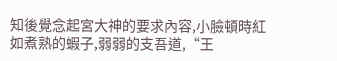知後覺念起宮大神的要求內容,小臉頓時紅如煮熟的蝦子,弱弱的支吾道,“王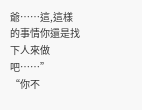爺……這,這樣的事情你還是找下人來做吧……”
“你不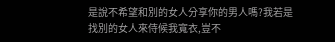是說不希望和別的女人分享你的男人嗎?我若是找別的女人來侍候我寬衣,豈不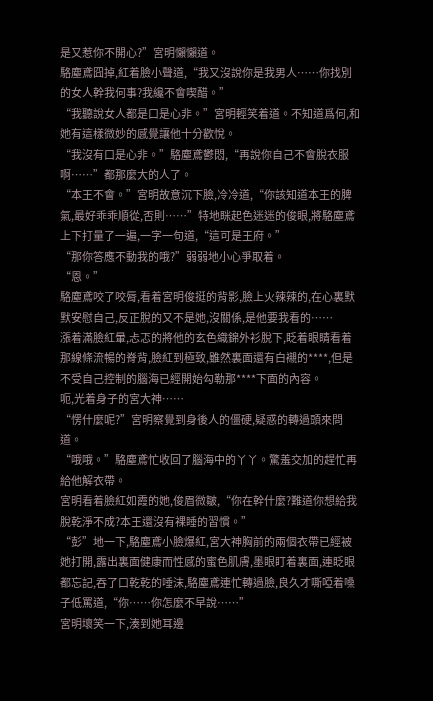是又惹你不開心?”宮明懶懶道。
駱塵鳶囧掉,紅着臉小聲道,“我又沒說你是我男人……你找別的女人幹我何事?我纔不會喫醋。”
“我聽說女人都是口是心非。”宮明輕笑着道。不知道爲何,和她有這樣微妙的感覺讓他十分歡悅。
“我沒有口是心非。”駱塵鳶鬱悶,“再說你自己不會脫衣服啊……”都那麼大的人了。
“本王不會。”宮明故意沉下臉,冷冷道,“你該知道本王的脾氣,最好乖乖順從,否則……”特地眯起色迷迷的俊眼,將駱塵鳶上下打量了一遍,一字一句道,“這可是王府。”
“那你答應不動我的哦?”弱弱地小心爭取着。
“恩。”
駱塵鳶咬了咬脣,看着宮明俊挺的背影,臉上火辣辣的,在心裏默默安慰自己,反正脫的又不是她,沒關係,是他要我看的……
漲着滿臉紅暈,忐忑的將他的玄色織錦外衫脫下,眨着眼睛看着那線條流暢的脊背,臉紅到極致,雖然裏面還有白襯的****,但是不受自己控制的腦海已經開始勾勒那****下面的內容。
呃,光着身子的宮大神……
“愣什麼呢?”宮明察覺到身後人的僵硬,疑惑的轉過頭來問道。
“哦哦。”駱塵鳶忙收回了腦海中的丫丫。驚羞交加的趕忙再給他解衣帶。
宮明看着臉紅如霞的她,俊眉微皺,“你在幹什麼?難道你想給我脫乾淨不成?本王還沒有裸睡的習慣。”
“彭”地一下,駱塵鳶小臉爆紅,宮大神胸前的兩個衣帶已經被她打開,露出裏面健康而性感的蜜色肌膚,墨眼盯着裏面,連眨眼都忘記,吞了口乾乾的唾沫,駱塵鳶連忙轉過臉,良久才嘶啞着嗓子低罵道,“你……你怎麼不早說……”
宮明壞笑一下,湊到她耳邊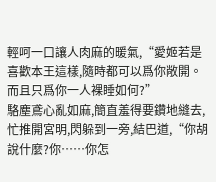輕呵一口讓人肉麻的暖氣,“愛姬若是喜歡本王這樣,隨時都可以爲你敞開。而且只爲你一人裸睡如何?”
駱塵鳶心亂如麻,簡直羞得要鑽地縫去,忙推開宮明,閃躲到一旁,結巴道,“你胡說什麼?你……你怎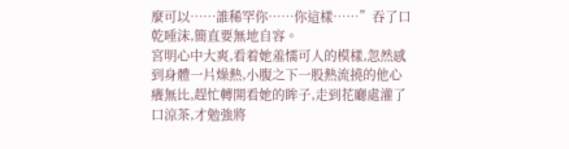麼可以……誰稀罕你……你這樣……”吞了口乾唾沫,簡直要無地自容。
宮明心中大爽,看着她羞懦可人的模樣,忽然感到身體一片燥熱,小腹之下一股熱流撓的他心癢無比,趕忙轉開看她的眸子,走到花廳處灌了口涼茶,才勉強將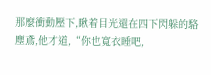那麼衝動壓下,瞅着目光還在四下閃躲的駱塵鳶,他才道,“你也寬衣睡吧,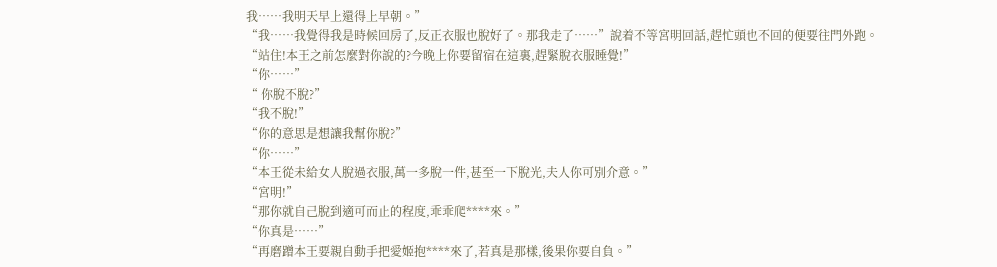我……我明天早上還得上早朝。”
“我……我覺得我是時候回房了,反正衣服也脫好了。那我走了……”說着不等宮明回話,趕忙頭也不回的便要往門外跑。
“站住!本王之前怎麼對你說的?今晚上你要留宿在這裏,趕緊脫衣服睡覺!”
“你……”
“ 你脫不脫?”
“我不脫!”
“你的意思是想讓我幫你脫?”
“你……”
“本王從未給女人脫過衣服,萬一多脫一件,甚至一下脫光,夫人你可別介意。”
“宮明!”
“那你就自己脫到適可而止的程度,乖乖爬****來。”
“你真是……”
“再磨蹭本王要親自動手把愛姬抱****來了,若真是那樣,後果你要自負。”